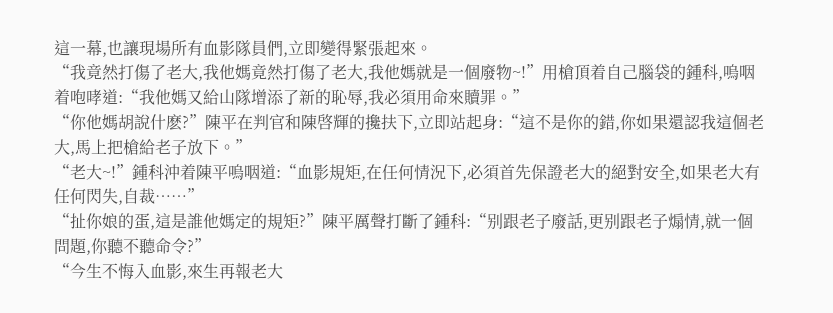這一幕,也讓現場所有血影隊員們,立即變得緊張起來。
“我竟然打傷了老大,我他媽竟然打傷了老大,我他媽就是一個廢物~!”用槍頂着自己腦袋的鍾科,嗚咽着咆哮道:“我他媽又給山隊增添了新的恥辱,我必須用命來贖罪。”
“你他媽胡說什麽?”陳平在判官和陳啓輝的攙扶下,立即站起身:“這不是你的錯,你如果還認我這個老大,馬上把槍給老子放下。”
“老大~!”鍾科沖着陳平嗚咽道:“血影規矩,在任何情況下,必須首先保證老大的絕對安全,如果老大有任何閃失,自裁……”
“扯你娘的蛋,這是誰他媽定的規矩?”陳平厲聲打斷了鍾科:“别跟老子廢話,更别跟老子煽情,就一個問題,你聽不聽命令?”
“今生不悔入血影,來生再報老大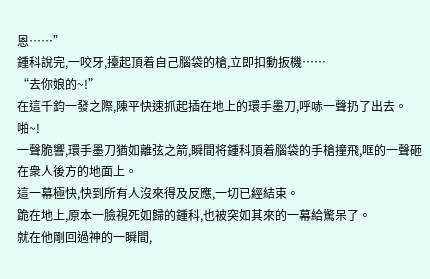恩……”
鍾科說完,一咬牙,擡起頂着自己腦袋的槍,立即扣動扳機……
“去你娘的~!”
在這千鈞一發之際,陳平快速抓起插在地上的環手墨刀,呼哧一聲扔了出去。
啪~!
一聲脆響,環手墨刀猶如離弦之箭,瞬間将鍾科頂着腦袋的手槍撞飛,哐的一聲砸在衆人後方的地面上。
這一幕極快,快到所有人沒來得及反應,一切已經結束。
跪在地上,原本一臉視死如歸的鍾科,也被突如其來的一幕給驚呆了。
就在他剛回過神的一瞬間,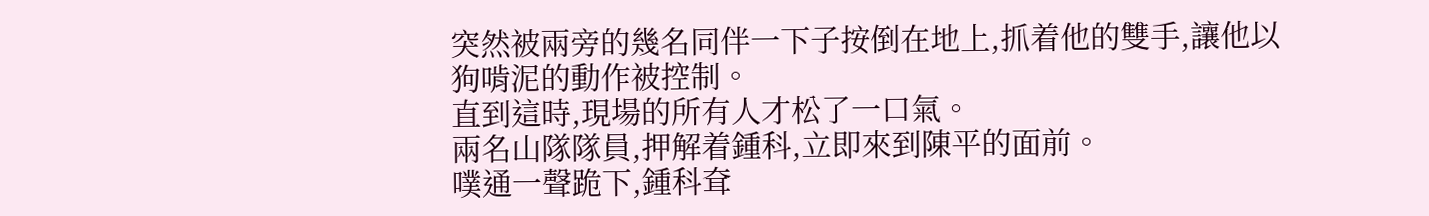突然被兩旁的幾名同伴一下子按倒在地上,抓着他的雙手,讓他以狗啃泥的動作被控制。
直到這時,現場的所有人才松了一口氣。
兩名山隊隊員,押解着鍾科,立即來到陳平的面前。
噗通一聲跪下,鍾科耷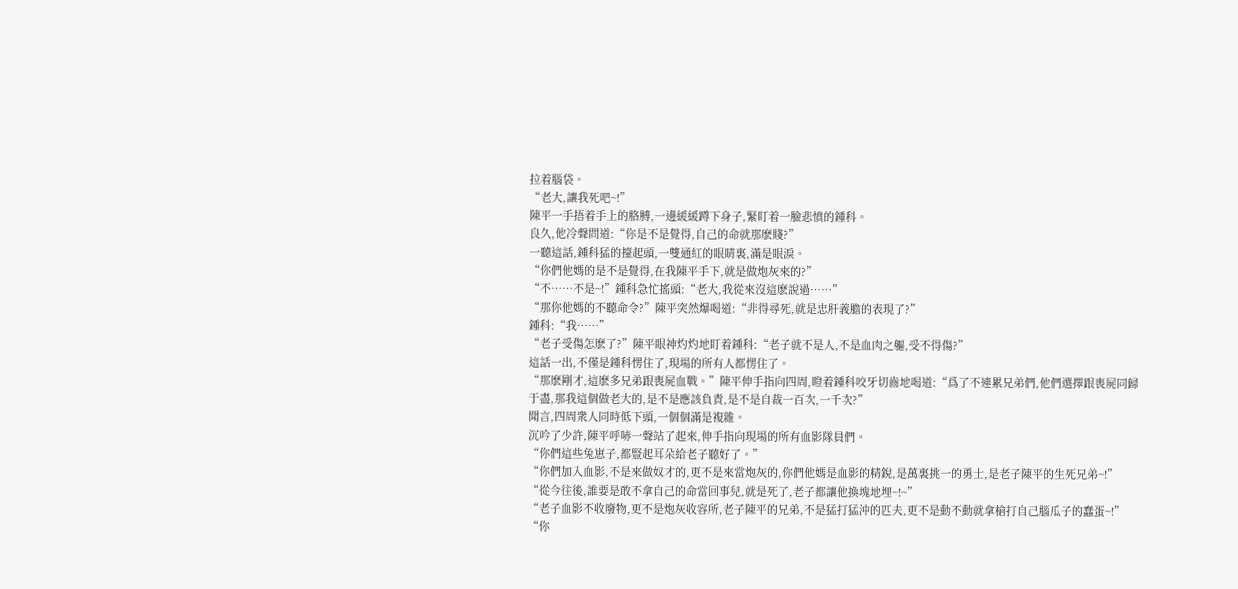拉着腦袋。
“老大,讓我死吧~!”
陳平一手捂着手上的胳膊,一邊緩緩蹲下身子,緊盯着一臉悲憤的鍾科。
良久,他冷聲問道:“你是不是覺得,自己的命就那麽賤?”
一聽這話,鍾科猛的擡起頭,一雙通紅的眼睛裏,滿是眼淚。
“你們他媽的是不是覺得,在我陳平手下,就是做炮灰來的?”
“不……不是~!”鍾科急忙搖頭:“老大,我從來沒這麽說過……”
“那你他媽的不聽命令?”陳平突然爆喝道:“非得尋死,就是忠肝義膽的表現了?”
鍾科:“我……”
“老子受傷怎麽了?”陳平眼神灼灼地盯着鍾科:“老子就不是人,不是血肉之軀,受不得傷?”
這話一出,不僅是鍾科愣住了,現場的所有人都愣住了。
“那麽剛才,這麽多兄弟跟喪屍血戰。”陳平伸手指向四周,瞪着鍾科咬牙切齒地喝道:“爲了不連累兄弟們,他們選擇跟喪屍同歸于盡,那我這個做老大的,是不是應該負責,是不是自裁一百次,一千次?”
聞言,四周衆人同時低下頭,一個個滿是複雜。
沉吟了少許,陳平呼哧一聲站了起來,伸手指向現場的所有血影隊員們。
“你們這些兔崽子,都豎起耳朵給老子聽好了。”
“你們加入血影,不是來做奴才的,更不是來當炮灰的,你們他媽是血影的精銳,是萬裏挑一的勇士,是老子陳平的生死兄弟~!”
“從今往後,誰要是敢不拿自己的命當回事兒,就是死了,老子都讓他換塊地埋~!~”
“老子血影不收廢物,更不是炮灰收容所,老子陳平的兄弟,不是猛打猛沖的匹夫,更不是動不動就拿槍打自己腦瓜子的蠢蛋~!”
“你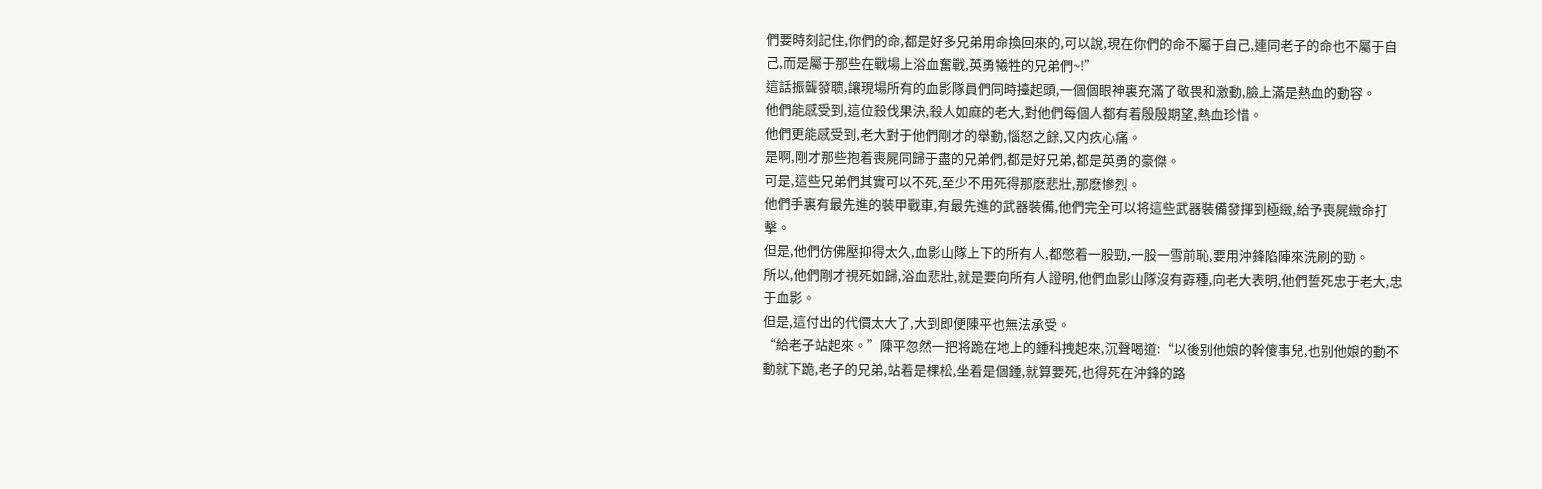們要時刻記住,你們的命,都是好多兄弟用命換回來的,可以說,現在你們的命不屬于自己,連同老子的命也不屬于自己,而是屬于那些在戰場上浴血奮戰,英勇犧牲的兄弟們~!”
這話振聾發聩,讓現場所有的血影隊員們同時擡起頭,一個個眼神裏充滿了敬畏和激動,臉上滿是熱血的動容。
他們能感受到,這位殺伐果決,殺人如麻的老大,對他們每個人都有着殷殷期望,熱血珍惜。
他們更能感受到,老大對于他們剛才的舉動,惱怒之餘,又内疚心痛。
是啊,剛才那些抱着喪屍同歸于盡的兄弟們,都是好兄弟,都是英勇的豪傑。
可是,這些兄弟們其實可以不死,至少不用死得那麽悲壯,那麽慘烈。
他們手裏有最先進的裝甲戰車,有最先進的武器裝備,他們完全可以将這些武器裝備發揮到極緻,給予喪屍緻命打擊。
但是,他們仿佛壓抑得太久,血影山隊上下的所有人,都憋着一股勁,一股一雪前恥,要用沖鋒陷陣來洗刷的勁。
所以,他們剛才視死如歸,浴血悲壯,就是要向所有人證明,他們血影山隊沒有孬種,向老大表明,他們誓死忠于老大,忠于血影。
但是,這付出的代價太大了,大到即便陳平也無法承受。
“給老子站起來。”陳平忽然一把将跪在地上的鍾科拽起來,沉聲喝道:“以後别他娘的幹傻事兒,也别他娘的動不動就下跪,老子的兄弟,站着是棵松,坐着是個鍾,就算要死,也得死在沖鋒的路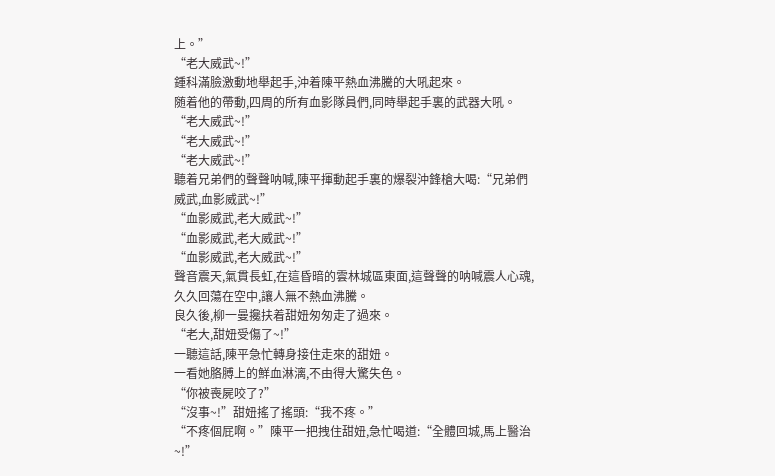上。”
“老大威武~!”
鍾科滿臉激動地舉起手,沖着陳平熱血沸騰的大吼起來。
随着他的帶動,四周的所有血影隊員們,同時舉起手裏的武器大吼。
“老大威武~!”
“老大威武~!”
“老大威武~!”
聽着兄弟們的聲聲呐喊,陳平揮動起手裏的爆裂沖鋒槍大喝:“兄弟們威武,血影威武~!”
“血影威武,老大威武~!”
“血影威武,老大威武~!”
“血影威武,老大威武~!”
聲音震天,氣貫長虹,在這昏暗的雲林城區東面,這聲聲的呐喊震人心魂,久久回蕩在空中,讓人無不熱血沸騰。
良久後,柳一曼攙扶着甜妞匆匆走了過來。
“老大,甜妞受傷了~!”
一聽這話,陳平急忙轉身接住走來的甜妞。
一看她胳膊上的鮮血淋漓,不由得大驚失色。
“你被喪屍咬了?”
“沒事~!”甜妞搖了搖頭:“我不疼。”
“不疼個屁啊。”陳平一把拽住甜妞,急忙喝道:“全體回城,馬上醫治~!”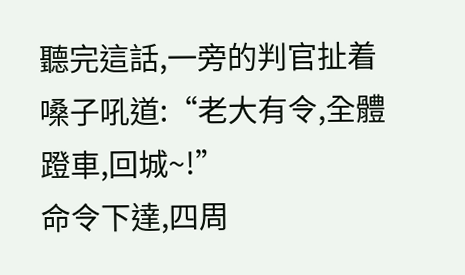聽完這話,一旁的判官扯着嗓子吼道:“老大有令,全體蹬車,回城~!”
命令下達,四周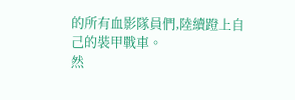的所有血影隊員們,陸續蹬上自己的裝甲戰車。
然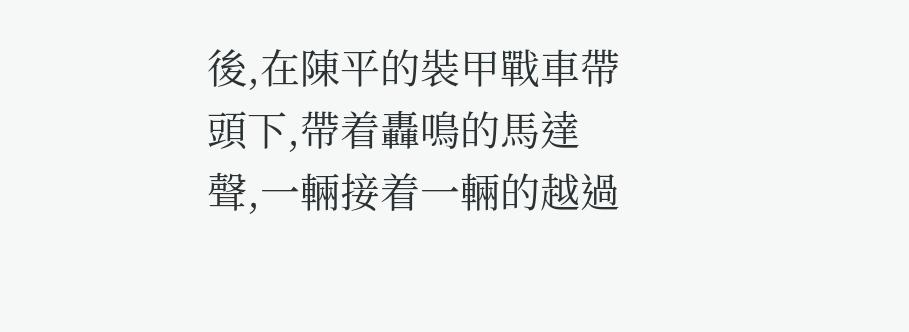後,在陳平的裝甲戰車帶頭下,帶着轟鳴的馬達聲,一輛接着一輛的越過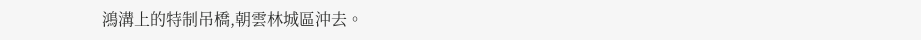鴻溝上的特制吊橋,朝雲林城區沖去。